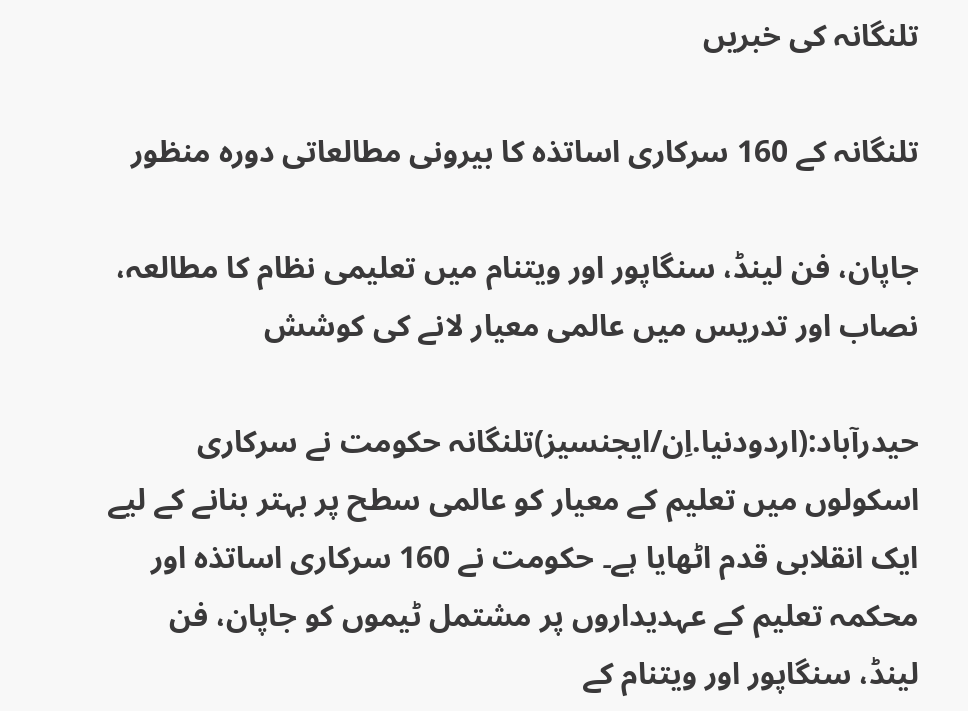تلنگانہ کی خبریں

تلنگانہ کے 160 سرکاری اساتذہ کا بیرونی مطالعاتی دورہ منظور

جاپان، فن لینڈ، سنگاپور اور ویتنام میں تعلیمی نظام کا مطالعہ، نصاب اور تدریس میں عالمی معیار لانے کی کوشش

حیدرآباد:(اردودنیا.اِن/ایجنسیز)تلنگانہ حکومت نے سرکاری اسکولوں میں تعلیم کے معیار کو عالمی سطح پر بہتر بنانے کے لیے ایک انقلابی قدم اٹھایا ہے۔ حکومت نے 160 سرکاری اساتذہ اور محکمہ تعلیم کے عہدیداروں پر مشتمل ٹیموں کو جاپان، فن لینڈ، سنگاپور اور ویتنام کے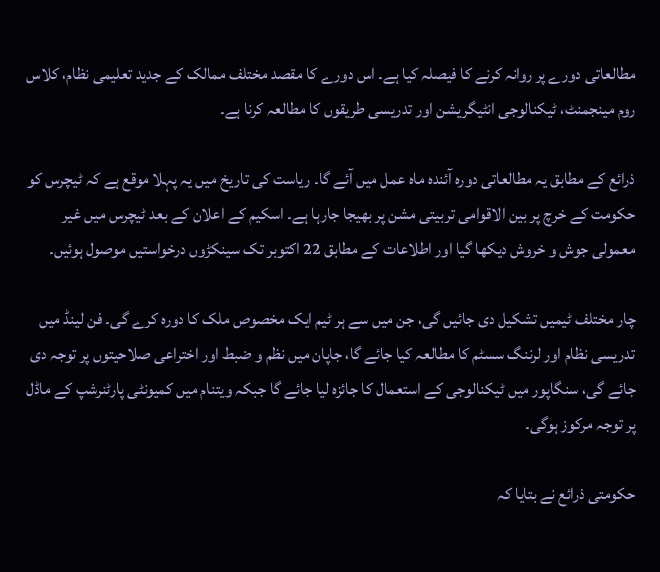مطالعاتی دورے پر روانہ کرنے کا فیصلہ کیا ہے۔ اس دورے کا مقصد مختلف ممالک کے جدید تعلیمی نظام، کلاس روم مینجمنٹ، ٹیکنالوجی انٹیگریشن اور تدریسی طریقوں کا مطالعہ کرنا ہے۔

ذرائع کے مطابق یہ مطالعاتی دورہ آئندہ ماہ عمل میں آئے گا۔ ریاست کی تاریخ میں یہ پہلا موقع ہے کہ ٹیچرس کو حکومت کے خرچ پر بین الاقوامی تربیتی مشن پر بھیجا جارہا ہے۔ اسکیم کے اعلان کے بعد ٹیچرس میں غیر معمولی جوش و خروش دیکھا گیا اور اطلاعات کے مطابق 22 اکتوبر تک سینکڑوں درخواستیں موصول ہوئیں۔

چار مختلف ٹیمیں تشکیل دی جائیں گی، جن میں سے ہر ٹیم ایک مخصوص ملک کا دورہ کرے گی۔ فن لینڈ میں تدریسی نظام اور لرننگ سسٹم کا مطالعہ کیا جائے گا، جاپان میں نظم و ضبط اور اختراعی صلاحیتوں پر توجہ دی جائے گی، سنگاپور میں ٹیکنالوجی کے استعمال کا جائزہ لیا جائے گا جبکہ ویتنام میں کمیونٹی پارٹنرشپ کے ماڈل پر توجہ مرکوز ہوگی۔

حکومتی ذرائع نے بتایا کہ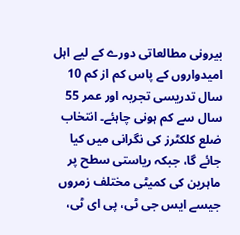بیرونی مطالعاتی دورے کے لیے اہل امیدواروں کے پاس کم از کم 10 سال تدریسی تجربہ اور عمر 55 سال سے کم ہونی چاہئے۔ انتخاب ضلع کلکٹرز کی نگرانی میں کیا جائے گا، جبکہ ریاستی سطح پر ماہرین کی کمیٹی مختلف زمروں جیسے ایس جی ٹی، پی ای ٹی،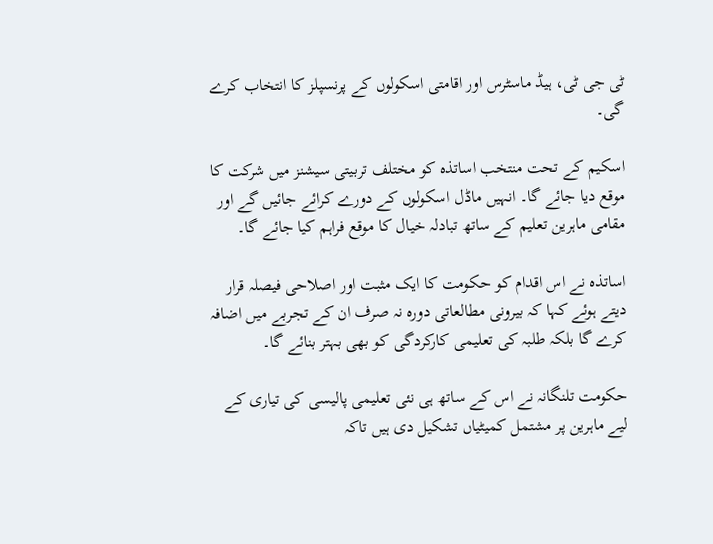ٹی جی ٹی، ہیڈ ماسٹرس اور اقامتی اسکولوں کے پرنسپلز کا انتخاب کرے گی۔

اسکیم کے تحت منتخب اساتذہ کو مختلف تربیتی سیشنز میں شرکت کا موقع دیا جائے گا۔ انہیں ماڈل اسکولوں کے دورے کرائے جائیں گے اور مقامی ماہرین تعلیم کے ساتھ تبادلہ خیال کا موقع فراہم کیا جائے گا۔

اساتذہ نے اس اقدام کو حکومت کا ایک مثبت اور اصلاحی فیصلہ قرار دیتے ہوئے کہا کہ بیرونی مطالعاتی دورہ نہ صرف ان کے تجربے میں اضافہ کرے گا بلکہ طلبہ کی تعلیمی کارکردگی کو بھی بہتر بنائے گا۔

حکومت تلنگانہ نے اس کے ساتھ ہی نئی تعلیمی پالیسی کی تیاری کے لیے ماہرین پر مشتمل کمیٹیاں تشکیل دی ہیں تاکہ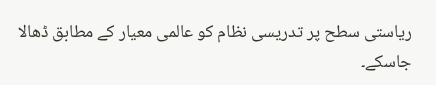ریاستی سطح پر تدریسی نظام کو عالمی معیار کے مطابق ڈھالا جاسکے۔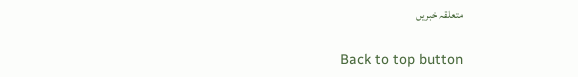متعلقہ خبریں

Back to top button